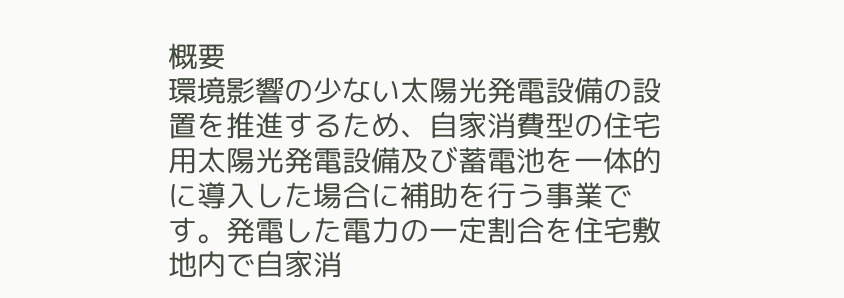概要
環境影響の少ない太陽光発電設備の設置を推進するため、自家消費型の住宅用太陽光発電設備及び蓄電池を一体的に導入した場合に補助を行う事業です。発電した電力の一定割合を住宅敷地内で自家消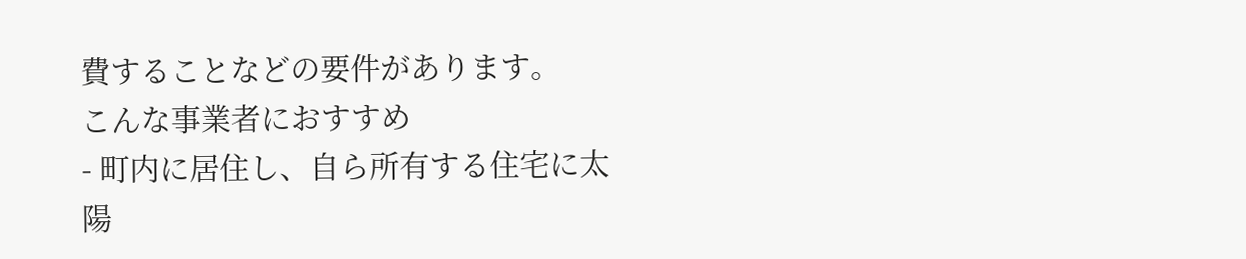費することなどの要件があります。
こんな事業者におすすめ
- 町内に居住し、自ら所有する住宅に太陽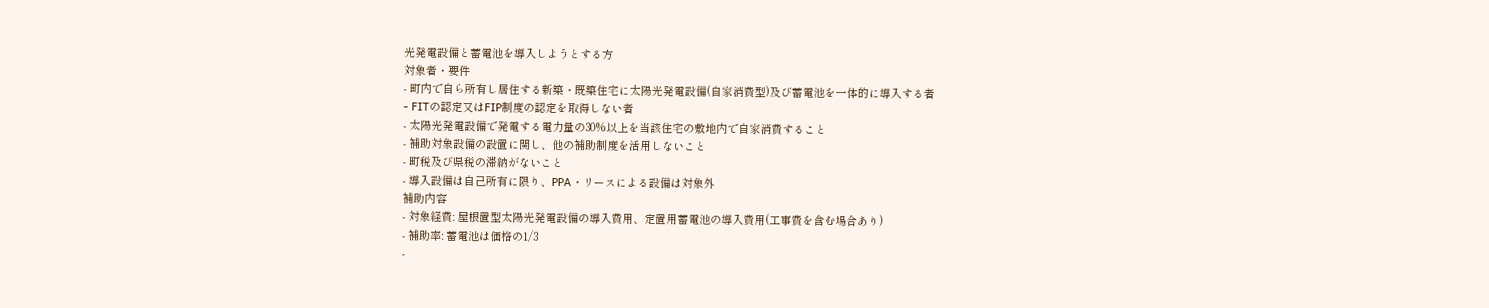光発電設備と蓄電池を導入しようとする方
対象者・要件
- 町内で自ら所有し居住する新築・既築住宅に太陽光発電設備(自家消費型)及び蓄電池を一体的に導入する者
- FITの認定又はFIP制度の認定を取得しない者
- 太陽光発電設備で発電する電力量の30%以上を当該住宅の敷地内で自家消費すること
- 補助対象設備の設置に関し、他の補助制度を活用しないこと
- 町税及び県税の滞納がないこと
- 導入設備は自己所有に限り、PPA・リースによる設備は対象外
補助内容
- 対象経費: 屋根置型太陽光発電設備の導入費用、定置用蓄電池の導入費用(工事費を含む場合あり)
- 補助率: 蓄電池は価格の1/3
-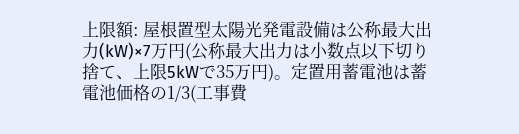上限額: 屋根置型太陽光発電設備は公称最大出力(kW)×7万円(公称最大出力は小数点以下切り捨て、上限5kWで35万円)。定置用蓄電池は蓄電池価格の1/3(工事費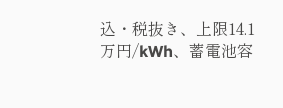込・税抜き、上限14.1万円/kWh、蓄電池容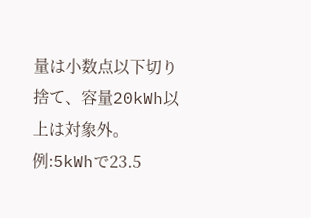量は小数点以下切り捨て、容量20kWh以上は対象外。例:5kWhで23.5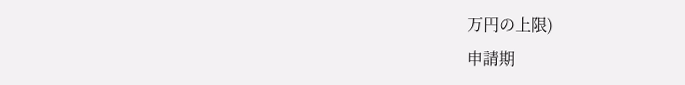万円の上限)
申請期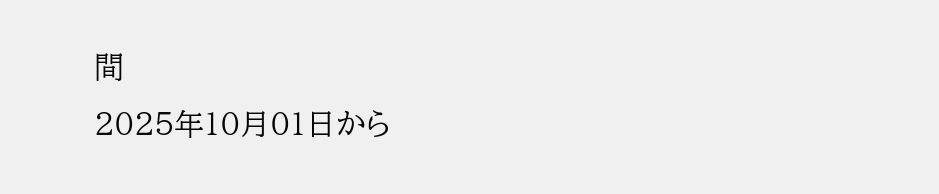間
2025年10月01日から